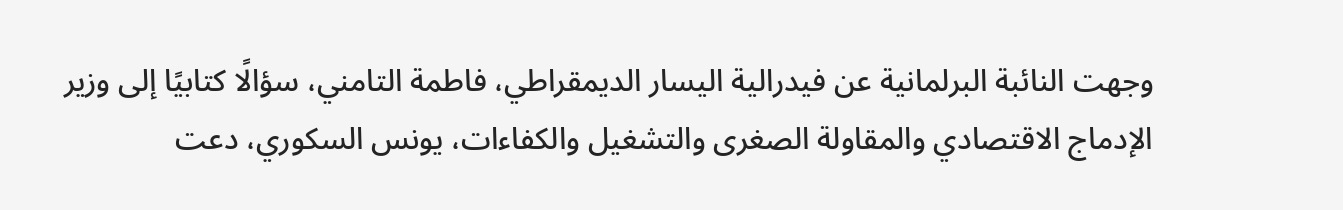وجهت النائبة البرلمانية عن فيدرالية اليسار الديمقراطي، فاطمة التامني، سؤالًا كتابيًا إلى وزير الإدماج الاقتصادي والمقاولة الصغرى والتشغيل والكفاءات، يونس السكوري، دعت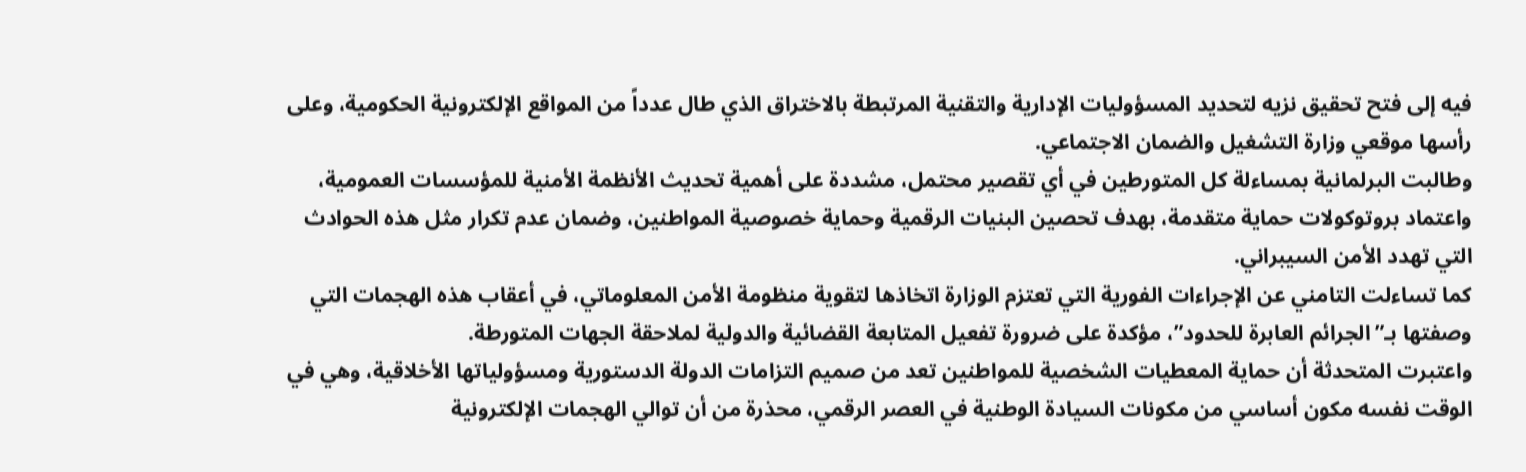فيه إلى فتح تحقيق نزيه لتحديد المسؤوليات الإدارية والتقنية المرتبطة بالاختراق الذي طال عدداً من المواقع الإلكترونية الحكومية، وعلى رأسها موقعي وزارة التشغيل والضمان الاجتماعي.
وطالبت البرلمانية بمساءلة كل المتورطين في أي تقصير محتمل، مشددة على أهمية تحديث الأنظمة الأمنية للمؤسسات العمومية، واعتماد بروتوكولات حماية متقدمة، بهدف تحصين البنيات الرقمية وحماية خصوصية المواطنين، وضمان عدم تكرار مثل هذه الحوادث التي تهدد الأمن السيبراني.
كما تساءلت التامني عن الإجراءات الفورية التي تعتزم الوزارة اتخاذها لتقوية منظومة الأمن المعلوماتي، في أعقاب هذه الهجمات التي وصفتها بـ”الجرائم العابرة للحدود”، مؤكدة على ضرورة تفعيل المتابعة القضائية والدولية لملاحقة الجهات المتورطة.
واعتبرت المتحدثة أن حماية المعطيات الشخصية للمواطنين تعد من صميم التزامات الدولة الدستورية ومسؤولياتها الأخلاقية، وهي في الوقت نفسه مكون أساسي من مكونات السيادة الوطنية في العصر الرقمي، محذرة من أن توالي الهجمات الإلكترونية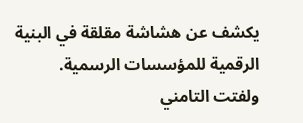يكشف عن هشاشة مقلقة في البنية الرقمية للمؤسسات الرسمية.
ولفتت التامني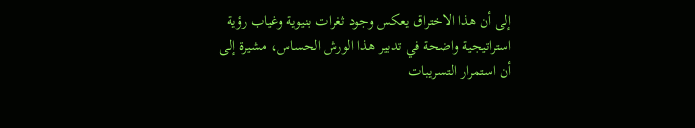إلى أن هذا الاختراق يعكس وجود ثغرات بنيوية وغياب رؤية استراتيجية واضحة في تدبير هذا الورش الحساس، مشيرة إلى أن استمرار التسريبات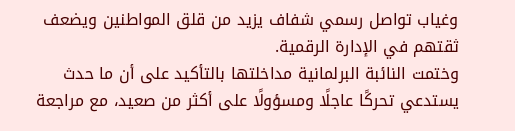وغياب تواصل رسمي شفاف يزيد من قلق المواطنين ويضعف ثقتهم في الإدارة الرقمية.
وختمت النائبة البرلمانية مداخلتها بالتأكيد على أن ما حدث يستدعي تحركًا عاجلًا ومسؤولًا على أكثر من صعيد، مع مراجعة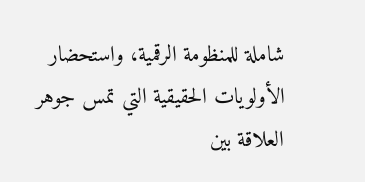شاملة للمنظومة الرقمية، واستحضار الأولويات الحقيقية التي تمس جوهر العلاقة بين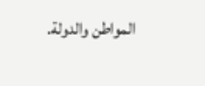المواطن والدولة.